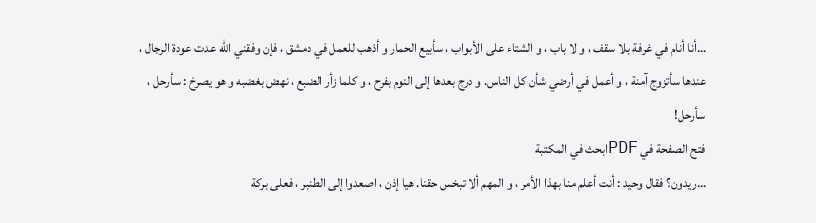…أنا أنام في غرفة بلا سقف ، و لا باب ، و الشتاء على الأبواب ، سأبيع الحمار و أذهب للعمل في دمشق ، فإن وفقني الله عدت عودة الرجال ، عندها سأتزوج آمنة ، و أعمل في أرضي شأن كل الناس. و درج بعدها إلى النوم بفرح ، و كلما زأر الضبع ، نهض بغضبه و هو يصرخ : سأرحل ، سأرحل!
فتح الصفحة في PDFابحث في المكتبة
…ريدون؟ فقال وحيد : أنت أعلم منا بهذا الأمر ، و المهم ألا تبخس حقنا. هيا إذن ، اصعدوا إلى الطنبر ، فعلى بركة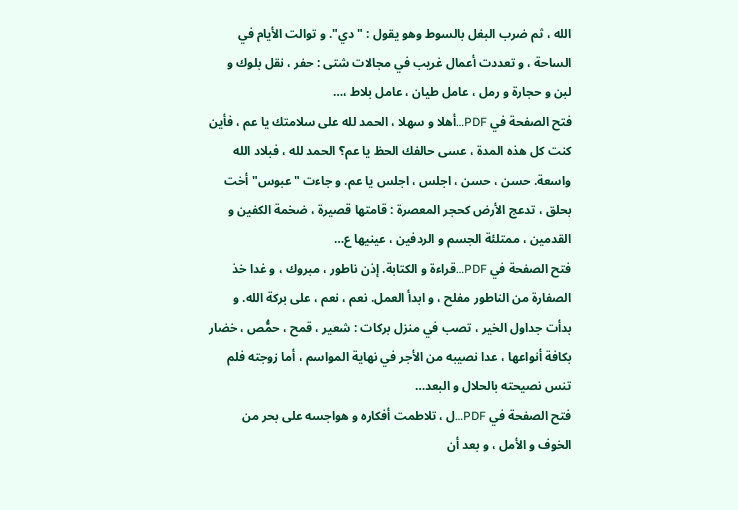الله ، ثم ضرب البغل بالسوط وهو يقول : "دي". و توالت الأيام في الساحة ، و تعددت أعمال غريب في مجالات شتى : حفر ، نقل بلوك و لبن و حجارة و رمل ، عامل طيان ، عامل بلاط ،…
فتح الصفحة في PDF…أهلا و سهلا ، الحمد لله على سلامتك يا عم ، فأين كنت كل هذه المدة ، عسى حالفك الحظ يا عم؟ الحمد لله ، فبلاد الله واسعة. حسن ، حسن ، اجلس ، اجلس يا عم. و جاءت "عبوس" أخت بحلق ، تدعج الأرض كحجر المعصرة : قامتها قصيرة ، ضخمة الكفين و القدمين ، ممتلئة الجسم و الردفين ، عينيها ع…
فتح الصفحة في PDF…قراءة و الكتابة. إذن ناطور ، مبروك ، و غدا خذ الصفارة من الناطور مفلح ، و ابدأ العمل. نعم ، نعم ، على بركة الله. و بدأت جداول الخير ، تصب في منزل بركات : شعير ، قمح ، حمُّص ، خضار بكافة أنواعها ، عدا نصيبه من الأجر في نهاية المواسم ، أما زوجته فلم تنس نصيحته بالحلال و البعد…
فتح الصفحة في PDF…ل ، تلاطمت أفكاره و هواجسه على بحر من الخوف و الأمل ، و بعد أن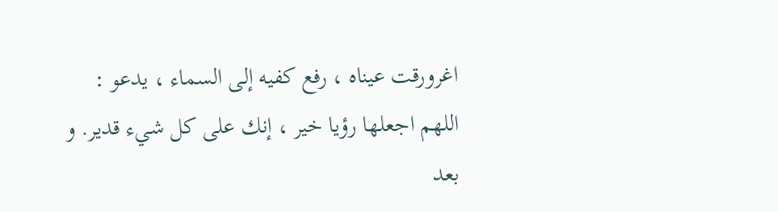اغرورقت عيناه ، رفع كفيه إلى السماء ، يدعو : اللهم اجعلها رؤيا خير ، إنك على كل شيء قدير. و بعد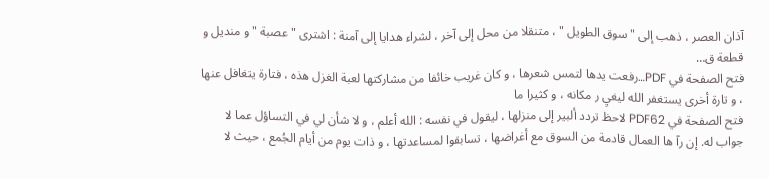آذان العصر ، ذهب إلى "سوق الطويل " ، متنقلا من محل إلى آخر ، لشراء هدايا إلى آمنة : اشترى " عصبة " و منديل و قطعة ق…
فتح الصفحة في PDF…رفعت يدها لتمس شعرها ، و كان غريب خائفا من مشاركتها لعبة الغزل هذه ، فتارة يتغافل عنها ، و تارة أخرى يستغفر الله ليغيِ ر مكانه ، و كثيرا ما
فتح الصفحة في PDF62 لاحظ تردد ألبير إلى منزلها ، ليقول في نفسه : الله أعلم ، و لا شأن لي في التساؤل عما لا جواب له. إن رآ ها العمال قادمة من السوق مع أغراضها ، تسابقوا لمساعدتها ، و ذات يوم من أيام الجُمع ، حيث لا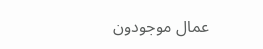عمال موجودون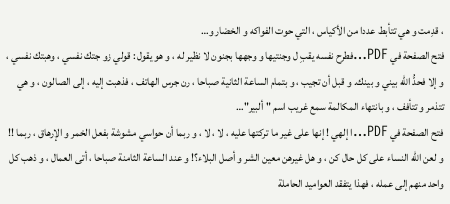، قدِمت و هي تتأبط عددا من الأكياس ، التي حوت الفواكه و الخضار و…
فتح الصفحة في PDF…فطرح نفسه يقبِ ل وجنتيها و وجهها بجنون لا نظير له ، و هو يقول : قولي زو جتك نفسي ، وهبتك نفسي ، و إلا فحدُّ الله بيني و بينك. و قبل أن تجيب ، و بتمام الساعة الثانية صباحا ، رن جرس الهاتف ، فذهبت إليه ، إلى الصالون ، و هي تتذمر و تتأفف ، و بانتهاء المكالمة سمع غريب اسم "ألبير"…
فتح الصفحة في PDF…ا إلهي ! إنها على غير ما تركتها عليه ، لا ، لا ، و ربما أن حواسي مشوشة بفعل الخمر و الإرهاق ، ربما !! و لعن الله النساء على كل حال كن ، و هل غيرهن معين الشر و أصل البلاء؟! و عند الساعة الثامنة صباحا ، أتى العمال ، و ذهب كل واحد منهم إلى عمله ، فهذا يتفقد العواميد الحاملة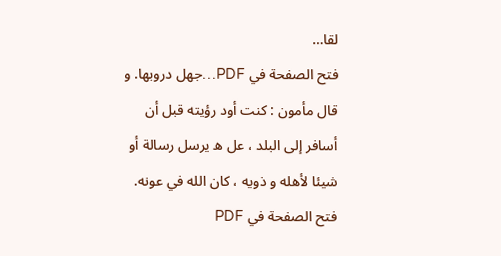لقا…
فتح الصفحة في PDF…جهل دروبها. و قال مأمون : كنت أود رؤيته قبل أن أسافر إلى البلد ، عل ه يرسل رسالة أو شيئا لأهله و ذويه ، كان الله في عونه.
فتح الصفحة في PDF